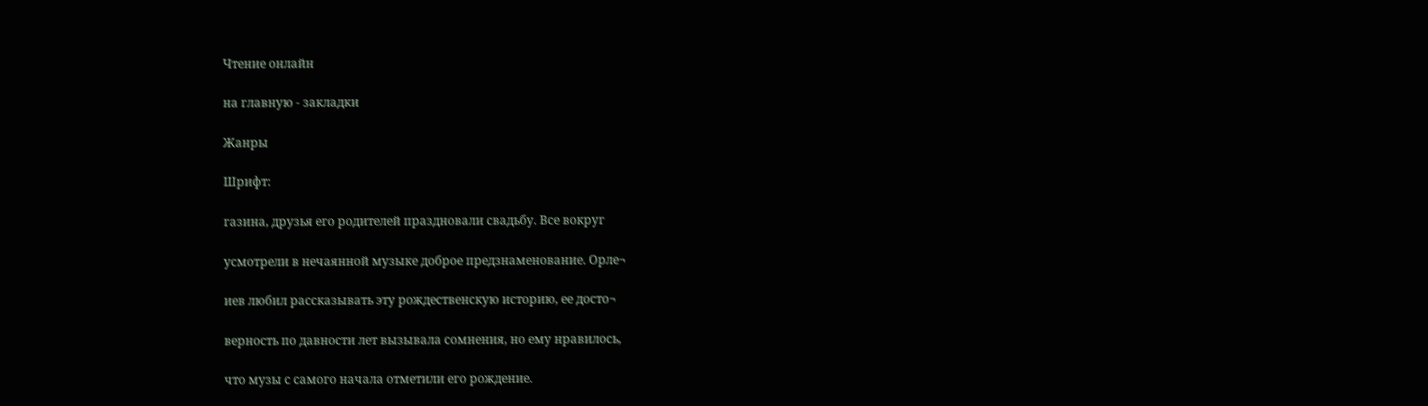Чтение онлайн

на главную - закладки

Жанры

Шрифт:

газина, друзья его родителей праздновали свадьбу. Все вокруг

усмотрели в нечаянной музыке доброе предзнаменование. Орле¬

иев любил рассказывать эту рождественскую историю, ее досто¬

верность по давности лет вызывала сомнения, но ему нравилось,

что музы с самого начала отметили его рождение.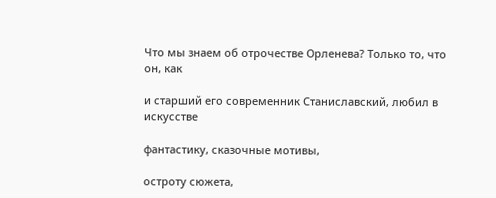Что мы знаем об отрочестве Орленева? Только то, что он, как

и старший его современник Станиславский, любил в искусстве

фантастику, сказочные мотивы,

остроту сюжета,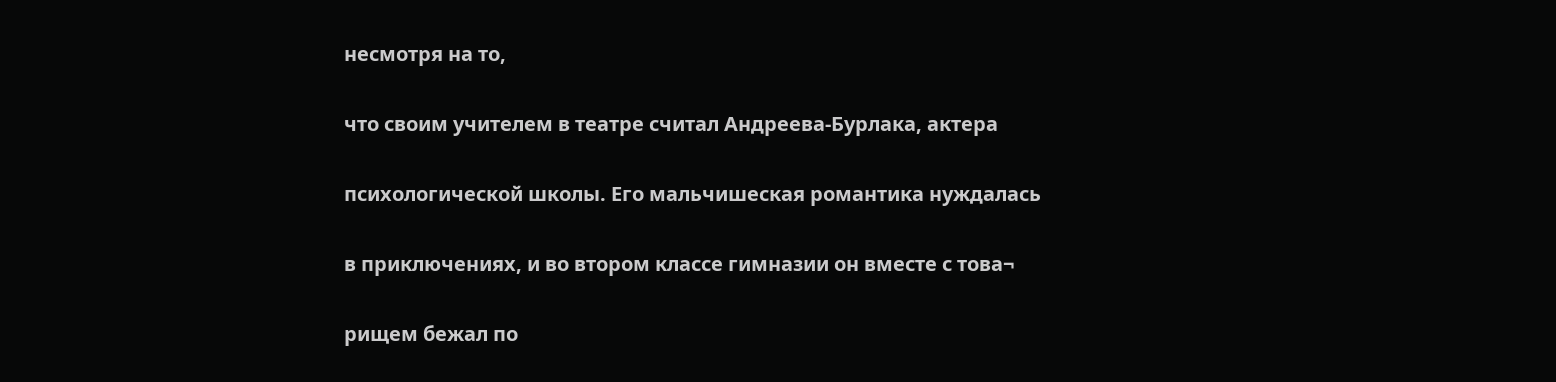несмотря на то,

что своим учителем в театре считал Андреева-Бурлака, актера

психологической школы. Его мальчишеская романтика нуждалась

в приключениях, и во втором классе гимназии он вместе с това¬

рищем бежал по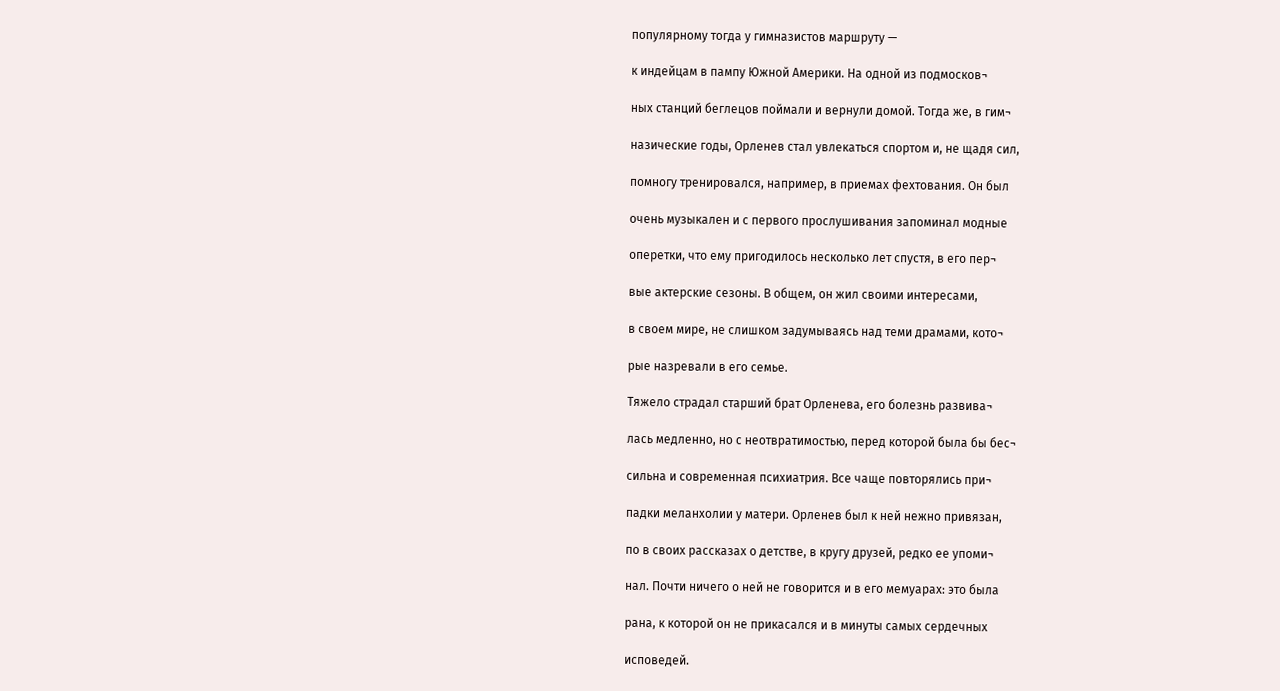популярному тогда у гимназистов маршруту —

к индейцам в пампу Южной Америки. На одной из подмосков¬

ных станций беглецов поймали и вернули домой. Тогда же, в гим¬

назические годы, Орленев стал увлекаться спортом и, не щадя сил,

помногу тренировался, например, в приемах фехтования. Он был

очень музыкален и с первого прослушивания запоминал модные

оперетки, что ему пригодилось несколько лет спустя, в его пер¬

вые актерские сезоны. В общем, он жил своими интересами,

в своем мире, не слишком задумываясь над теми драмами, кото¬

рые назревали в его семье.

Тяжело страдал старший брат Орленева, его болезнь развива¬

лась медленно, но с неотвратимостью, перед которой была бы бес¬

сильна и современная психиатрия. Все чаще повторялись при¬

падки меланхолии у матери. Орленев был к ней нежно привязан,

по в своих рассказах о детстве, в кругу друзей, редко ее упоми¬

нал. Почти ничего о ней не говорится и в его мемуарах: это была

рана, к которой он не прикасался и в минуты самых сердечных

исповедей.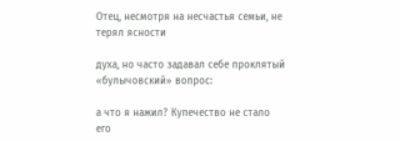Отец, несмотря на несчастья семьи, не терял ясности

духа, но часто задавал себе проклятый «булычовский» вопрос:

а что я нажил? Купечество не стало его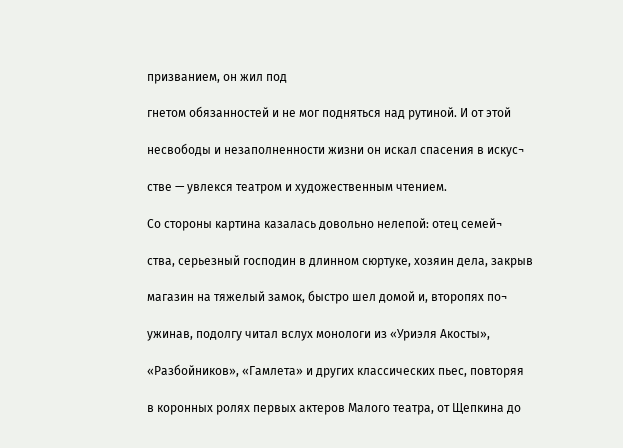призванием, он жил под

гнетом обязанностей и не мог подняться над рутиной. И от этой

несвободы и незаполненности жизни он искал спасения в искус¬

стве — увлекся театром и художественным чтением.

Со стороны картина казалась довольно нелепой: отец семей¬

ства, серьезный господин в длинном сюртуке, хозяин дела, закрыв

магазин на тяжелый замок, быстро шел домой и, второпях по¬

ужинав, подолгу читал вслух монологи из «Уриэля Акосты»,

«Разбойников», «Гамлета» и других классических пьес, повторяя

в коронных ролях первых актеров Малого театра, от Щепкина до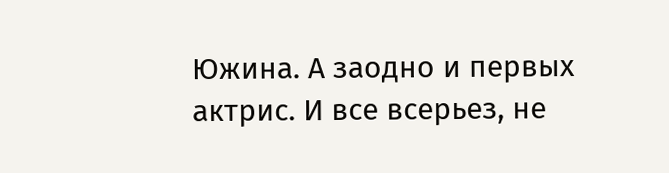Южина. А заодно и первых актрис. И все всерьез, не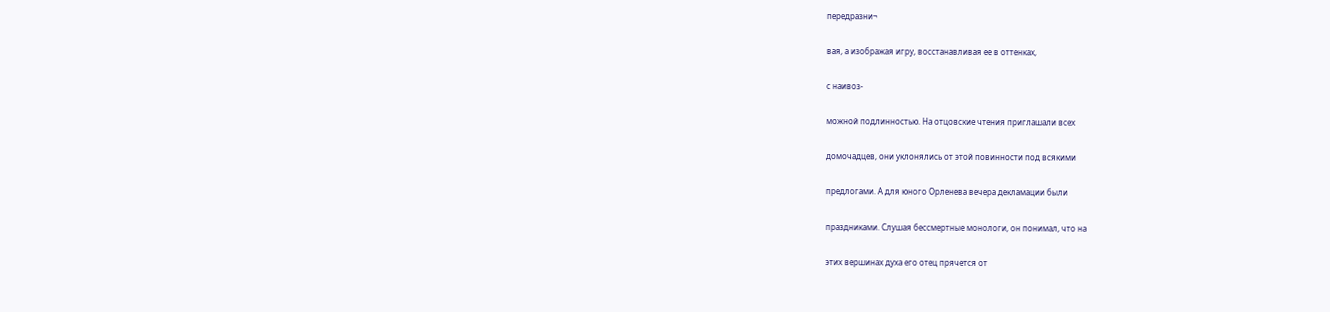передразни¬

вая, а изображая игру, восстанавливая ее в оттенках,

с наивоз-

можной подлинностью. На отцовские чтения приглашали всех

домочадцев, они уклонялись от этой повинности под всякими

предлогами. А для юного Орленева вечера декламации были

праздниками. Слушая бессмертные монологи, он понимал, что на

этих вершинах духа его отец прячется от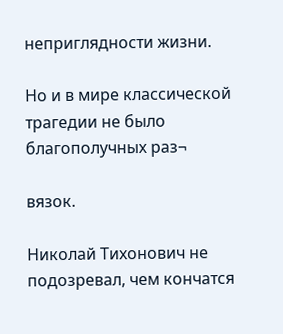неприглядности жизни.

Но и в мире классической трагедии не было благополучных раз¬

вязок.

Николай Тихонович не подозревал, чем кончатся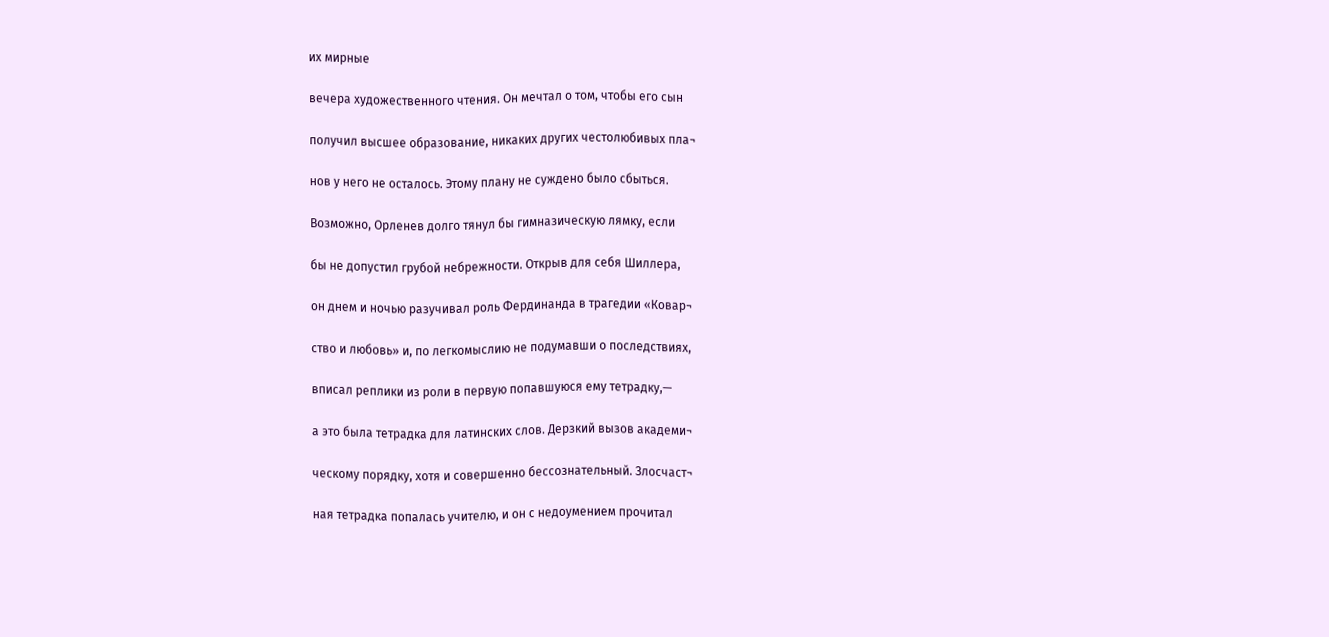их мирные

вечера художественного чтения. Он мечтал о том, чтобы его сын

получил высшее образование, никаких других честолюбивых пла¬

нов у него не осталось. Этому плану не суждено было сбыться.

Возможно, Орленев долго тянул бы гимназическую лямку, если

бы не допустил грубой небрежности. Открыв для себя Шиллера,

он днем и ночью разучивал роль Фердинанда в трагедии «Ковар¬

ство и любовь» и, по легкомыслию не подумавши о последствиях,

вписал реплики из роли в первую попавшуюся ему тетрадку,—

а это была тетрадка для латинских слов. Дерзкий вызов академи¬

ческому порядку, хотя и совершенно бессознательный. Злосчаст¬

ная тетрадка попалась учителю, и он с недоумением прочитал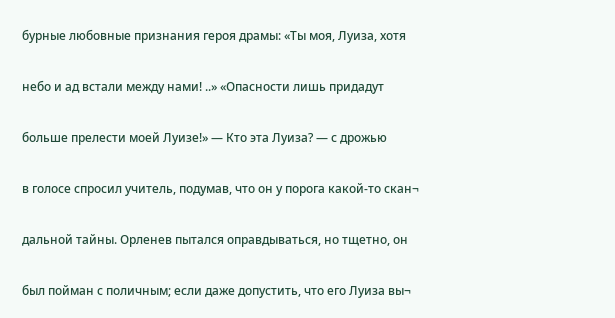бурные любовные признания героя драмы: «Ты моя, Луиза, хотя

небо и ад встали между нами! ..» «Опасности лишь придадут

больше прелести моей Луизе!» — Кто эта Луиза? — с дрожью

в голосе спросил учитель, подумав, что он у порога какой-то скан¬

дальной тайны. Орленев пытался оправдываться, но тщетно, он

был пойман с поличным; если даже допустить, что его Луиза вы¬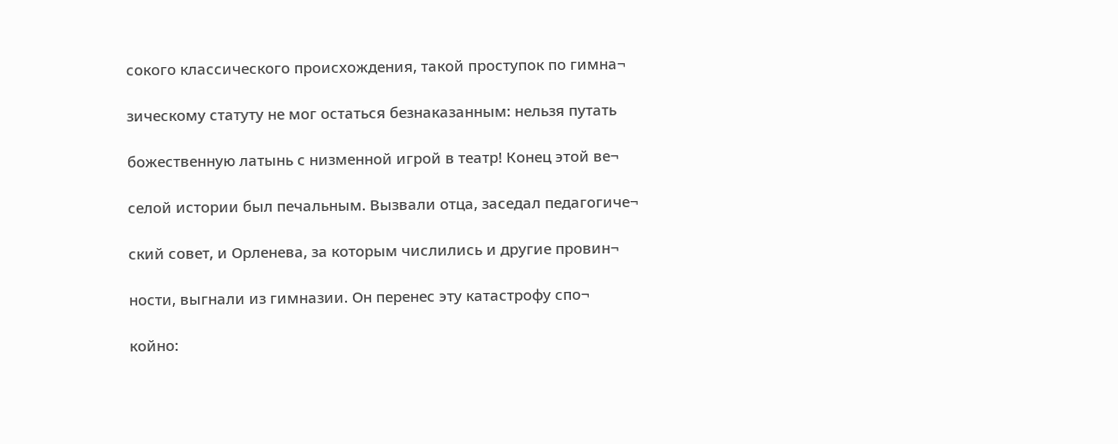сокого классического происхождения, такой проступок по гимна¬

зическому статуту не мог остаться безнаказанным: нельзя путать

божественную латынь с низменной игрой в театр! Конец этой ве¬

селой истории был печальным. Вызвали отца, заседал педагогиче¬

ский совет, и Орленева, за которым числились и другие провин¬

ности, выгнали из гимназии. Он перенес эту катастрофу спо¬

койно: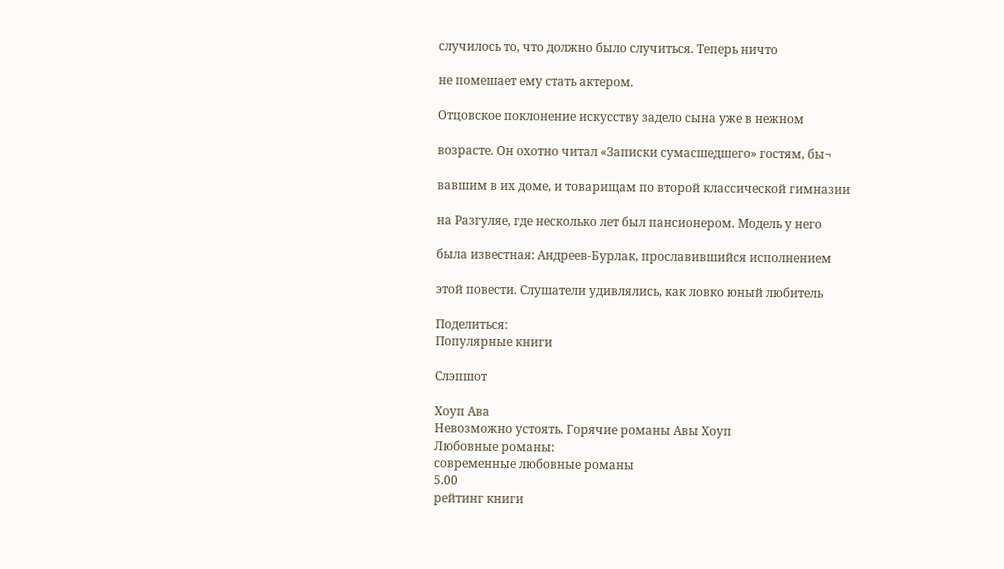случилось то, что должно было случиться. Теперь ничто

не помешает ему стать актером.

Отцовское поклонение искусству задело сына уже в нежном

возрасте. Он охотно читал «Записки сумасшедшего» гостям, бы¬

вавшим в их доме, и товарищам по второй классической гимназии

на Разгуляе, где несколько лет был пансионером. Модель у него

была известная: Андреев-Бурлак, прославившийся исполнением

этой повести. Слушатели удивлялись, как ловко юный любитель

Поделиться:
Популярные книги

Слэпшот

Хоуп Ава
Невозможно устоять. Горячие романы Авы Хоуп
Любовные романы:
современные любовные романы
5.00
рейтинг книги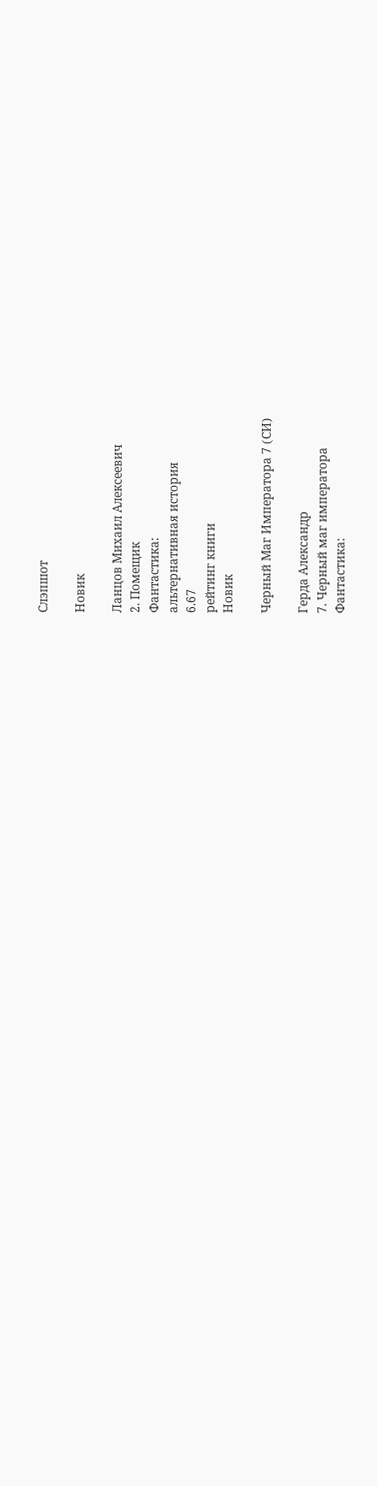Слэпшот

Новик

Ланцов Михаил Алексеевич
2. Помещик
Фантастика:
альтернативная история
6.67
рейтинг книги
Новик

Черный Маг Императора 7 (CИ)

Герда Александр
7. Черный маг императора
Фантастика: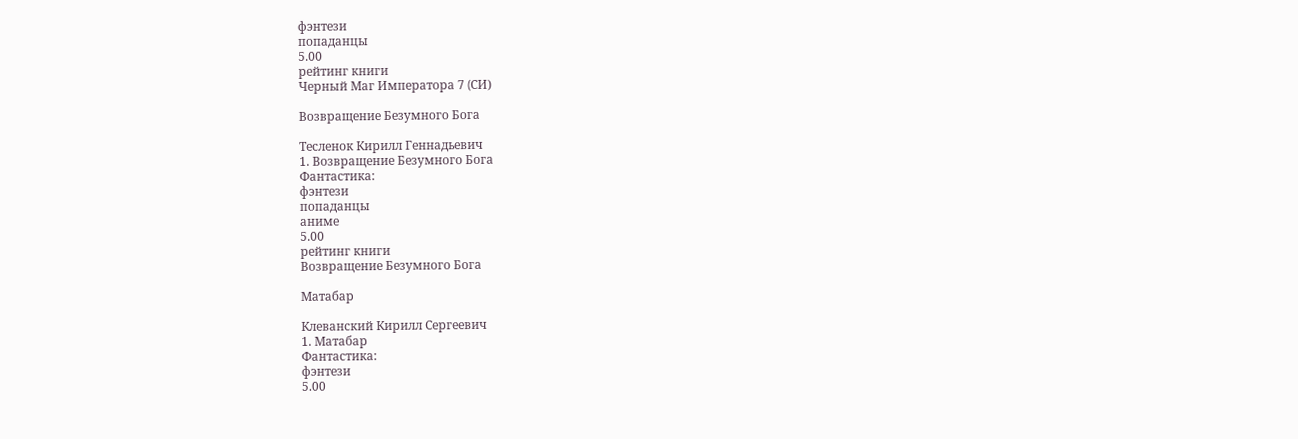фэнтези
попаданцы
5.00
рейтинг книги
Черный Маг Императора 7 (CИ)

Возвращение Безумного Бога

Тесленок Кирилл Геннадьевич
1. Возвращение Безумного Бога
Фантастика:
фэнтези
попаданцы
аниме
5.00
рейтинг книги
Возвращение Безумного Бога

Матабар

Клеванский Кирилл Сергеевич
1. Матабар
Фантастика:
фэнтези
5.00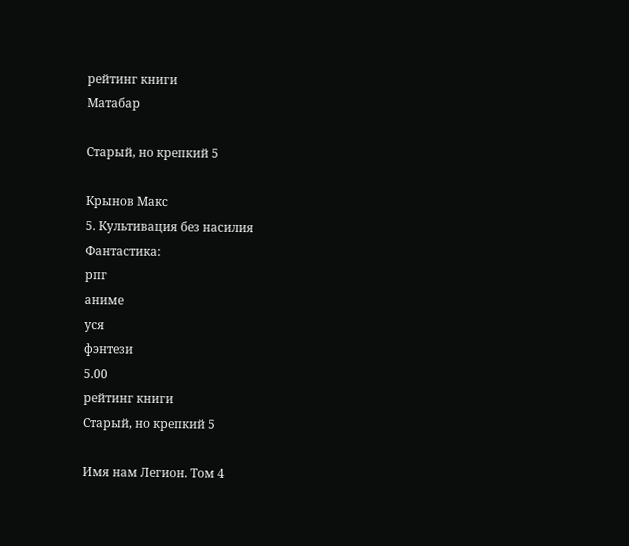рейтинг книги
Матабар

Старый, но крепкий 5

Крынов Макс
5. Культивация без насилия
Фантастика:
рпг
аниме
уся
фэнтези
5.00
рейтинг книги
Старый, но крепкий 5

Имя нам Легион. Том 4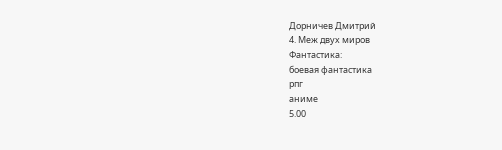Дорничев Дмитрий
4. Меж двух миров
Фантастика:
боевая фантастика
рпг
аниме
5.00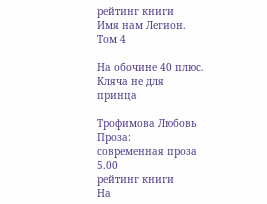рейтинг книги
Имя нам Легион. Том 4

На обочине 40 плюс. Кляча не для принца

Трофимова Любовь
Проза:
современная проза
5.00
рейтинг книги
На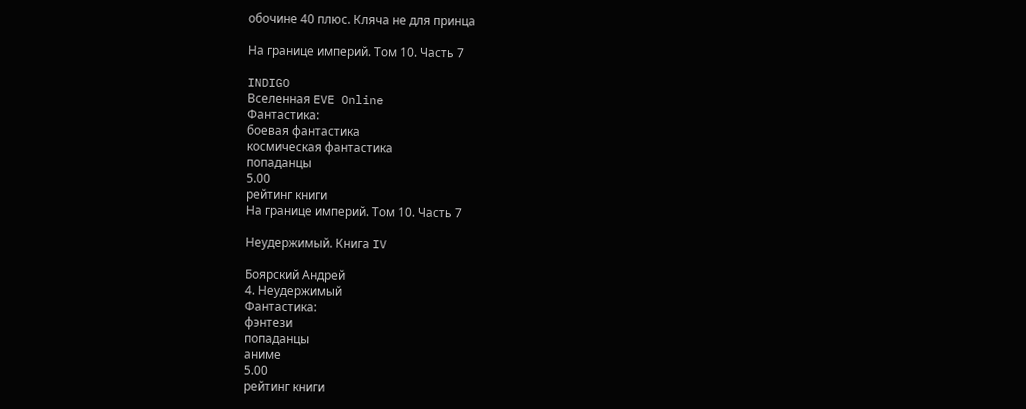обочине 40 плюс. Кляча не для принца

На границе империй. Том 10. Часть 7

INDIGO
Вселенная EVE Online
Фантастика:
боевая фантастика
космическая фантастика
попаданцы
5.00
рейтинг книги
На границе империй. Том 10. Часть 7

Неудержимый. Книга IV

Боярский Андрей
4. Неудержимый
Фантастика:
фэнтези
попаданцы
аниме
5.00
рейтинг книги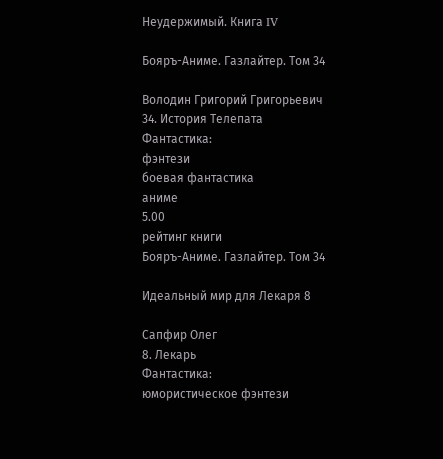Неудержимый. Книга IV

Бояръ-Аниме. Газлайтер. Том 34

Володин Григорий Григорьевич
34. История Телепата
Фантастика:
фэнтези
боевая фантастика
аниме
5.00
рейтинг книги
Бояръ-Аниме. Газлайтер. Том 34

Идеальный мир для Лекаря 8

Сапфир Олег
8. Лекарь
Фантастика:
юмористическое фэнтези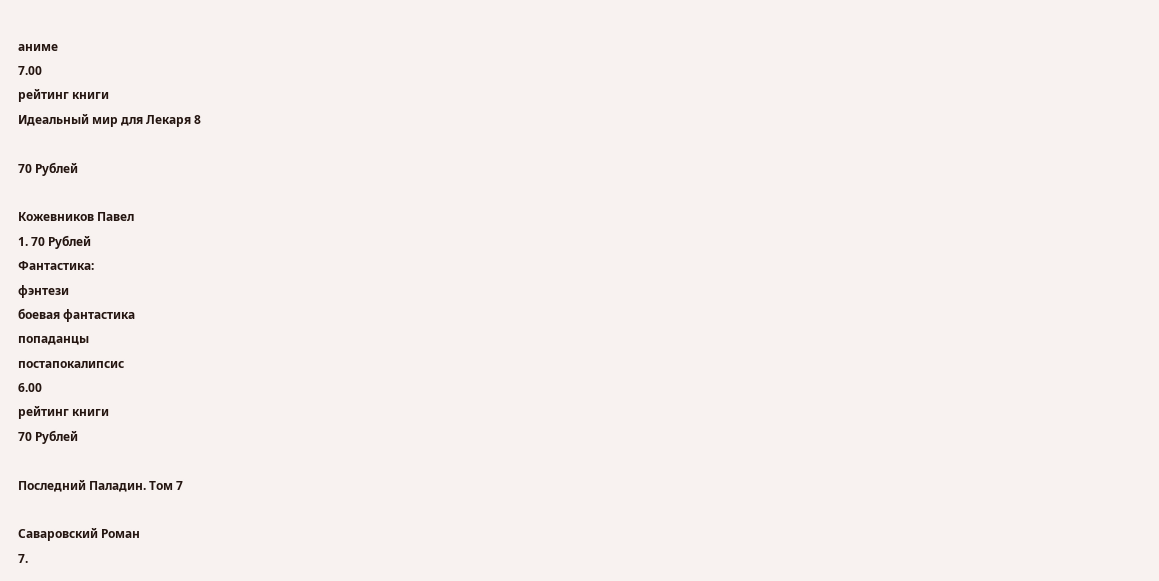аниме
7.00
рейтинг книги
Идеальный мир для Лекаря 8

70 Рублей

Кожевников Павел
1. 70 Рублей
Фантастика:
фэнтези
боевая фантастика
попаданцы
постапокалипсис
6.00
рейтинг книги
70 Рублей

Последний Паладин. Том 7

Саваровский Роман
7.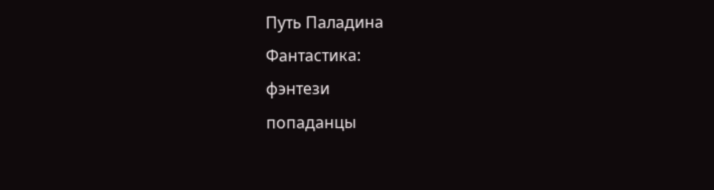Путь Паладина
Фантастика:
фэнтези
попаданцы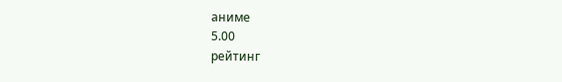аниме
5.00
рейтинг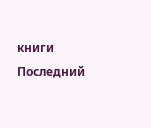книги
Последний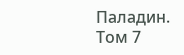Паладин. Том 7